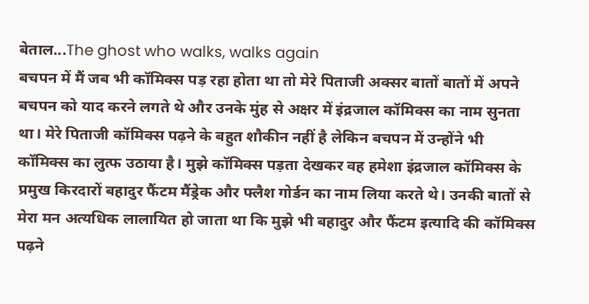बेताल...The ghost who walks, walks again
बचपन में मैं जब भी कॉमिक्स पड़ रहा होता था तो मेरे पिताजी अक्सर बातों बातों में अपने बचपन को याद करने लगते थे और उनके मुंह से अक्षर में इंद्रजाल कॉमिक्स का नाम सुनता था। मेरे पिताजी कॉमिक्स पढ़ने के बहुत शौकीन नहीं है लेकिन बचपन में उन्होंने भी कॉमिक्स का लुत्फ उठाया है। मुझे कॉमिक्स पड़ता देखकर वह हमेशा इंद्रजाल कॉमिक्स के प्रमुख किरदारों बहादुर फैंटम मैंड्रेक और फ्लैश गोर्डन का नाम लिया करते थे। उनकी बातों से मेरा मन अत्यधिक लालायित हो जाता था कि मुझे भी बहादुर और फैंटम इत्यादि की कॉमिक्स पढ़ने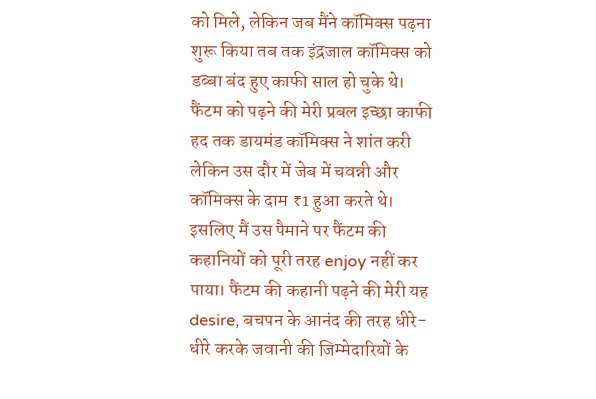को मिले, लेकिन जब मैंने कॉमिक्स पढ़ना शुरू किया तब तक इंद्रजाल कॉमिक्स को डब्बा बंद हुए काफी साल हो चुके थे। फैंटम को पढ़ने की मेरी प्रबल इच्छा काफी हद तक डायमंड कॉमिक्स ने शांत करी लेकिन उस दौर में जेब में चवन्नी और कॉमिक्स के दाम ₹1 हुआ करते थे। इसलिए मैं उस पैमाने पर फैंटम की कहानियों को पूरी तरह enjoy नहीं कर पाया। फैंटम की कहानी पढ़ने की मेरी यह desire, बचपन के आनंद की तरह धीरे-धीरे करके जवानी की जिम्मेदारियों के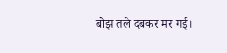बोझ तले दबकर मर गई।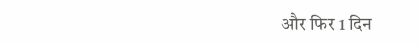और फिर 1 दिन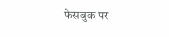फेसबुक पर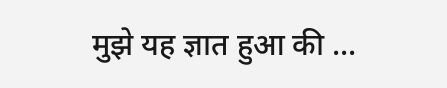मुझे यह ज्ञात हुआ की ...